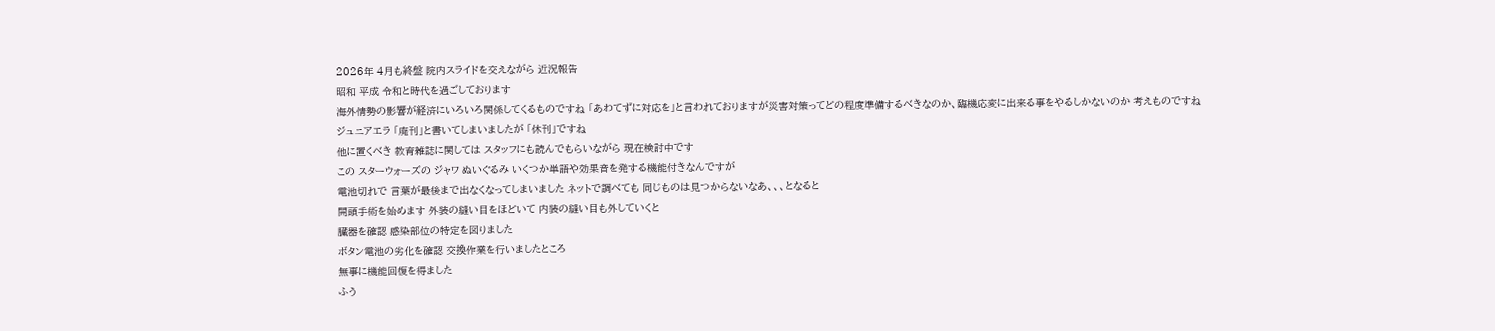2026年 4月も終盤 院内スライドを交えながら 近況報告
昭和 平成 令和と時代を過ごしております
海外情勢の影響が経済にいろいろ関係してくるものですね 「あわてずに対応を」と言われておりますが災害対策ってどの程度準備するべきなのか、臨機応変に出来る事をやるしかないのか 考えものですね
ジュニアエラ 「廃刊」と書いてしまいましたが 「休刊」ですね
他に置くべき 教育雑誌に関しては スタッフにも読んでもらいながら 現在検討中です
この スターウォーズの ジャワ ぬいぐるみ いくつか単語や効果音を発する機能付きなんですが
電池切れで 言葉が最後まで出なくなってしまいました ネットで調べても 同じものは見つからないなあ、、、となると
開頭手術を始めます 外装の縫い目をほどいて 内装の縫い目も外していくと
臓器を確認 感染部位の特定を図りました
ボタン電池の劣化を確認 交換作業を行いましたところ
無事に機能回復を得ました
ふう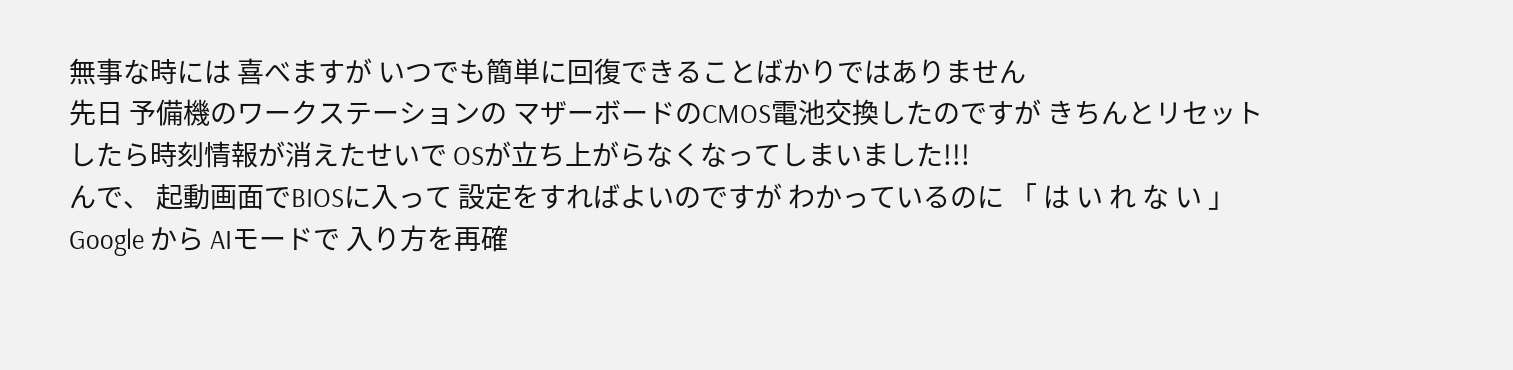無事な時には 喜べますが いつでも簡単に回復できることばかりではありません
先日 予備機のワークステーションの マザーボードのCMOS電池交換したのですが きちんとリセットしたら時刻情報が消えたせいで OSが立ち上がらなくなってしまいました!!!
んで、 起動画面でBIOSに入って 設定をすればよいのですが わかっているのに 「 は い れ な い 」
Google から AIモードで 入り方を再確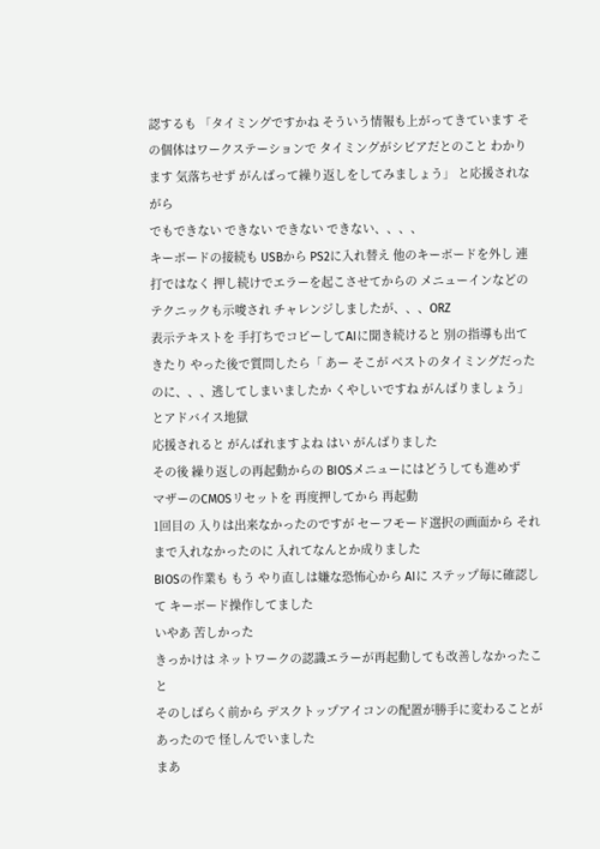認するも 「タイミングですかね そういう情報も上がってきています その個体はワークステーションで タイミングがシビアだとのこと わかります 気落ちせず がんばって繰り返しをしてみましょう」 と応援されながら
でもできない できない できない できない、、、、
キーボードの接続も USBから PS2に入れ替え 他のキーボードを外し 連打ではなく 押し続けでエラーを起こさせてからの メニューインなどのテクニックも示唆され チャレンジしましたが、、、ORZ
表示テキストを 手打ちでコピーしてAIに聞き続けると 別の指導も出てきたり やった後で質問したら「 あー そこが ベストのタイミングだったのに、、、逃してしまいましたか くやしいですね がんばりましょう」 とアドバイス地獄
応援されると がんばれますよね はい がんばりました
その後 繰り返しの再起動からの BIOSメニューにはどうしても進めず
マザーのCMOSリセットを 再度押してから 再起動
1回目の 入りは出来なかったのですが セーフモード選択の画面から それまで入れなかったのに 入れてなんとか成りました
BIOSの作業も もう やり直しは嫌な恐怖心から AIに ステップ毎に確認して キーボード操作してました
いやあ 苦しかった
きっかけは ネットワークの認識エラーが再起動しても改善しなかったこと
そのしばらく前から デスクトップアイコンの配置が勝手に変わることがあったので 怪しんでいました
まあ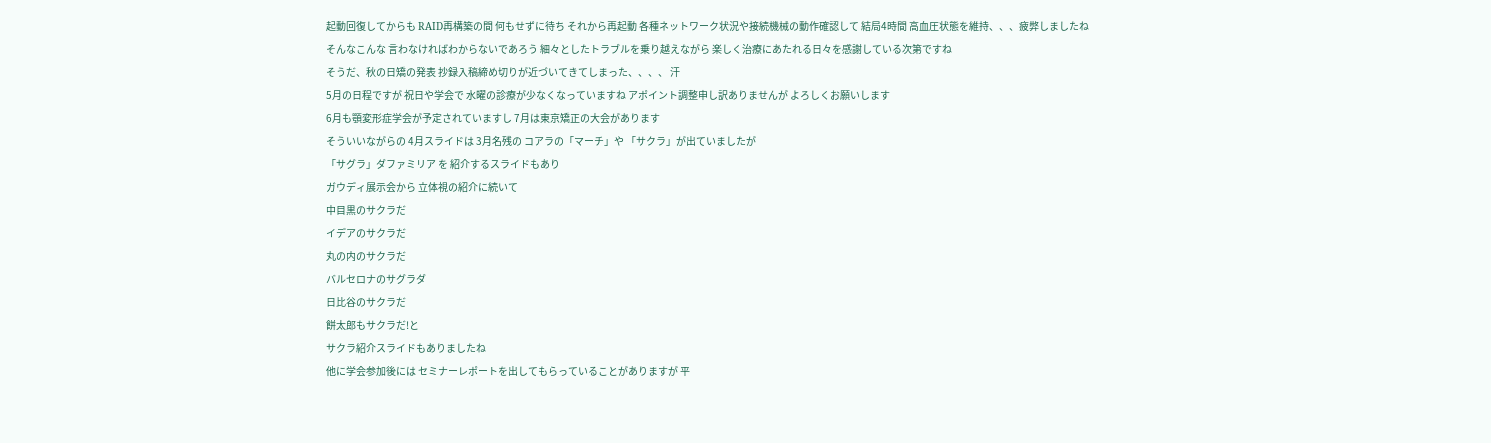起動回復してからも RAID再構築の間 何もせずに待ち それから再起動 各種ネットワーク状況や接続機械の動作確認して 結局4時間 高血圧状態を維持、、、疲弊しましたね
そんなこんな 言わなければわからないであろう 細々としたトラブルを乗り越えながら 楽しく治療にあたれる日々を感謝している次第ですね
そうだ、秋の日矯の発表 抄録入稿締め切りが近づいてきてしまった、、、、 汗
5月の日程ですが 祝日や学会で 水曜の診療が少なくなっていますね アポイント調整申し訳ありませんが よろしくお願いします
6月も顎変形症学会が予定されていますし 7月は東京矯正の大会があります
そういいながらの 4月スライドは 3月名残の コアラの「マーチ」や 「サクラ」が出ていましたが
「サグラ」ダファミリア を 紹介するスライドもあり
ガウディ展示会から 立体視の紹介に続いて
中目黒のサクラだ
イデアのサクラだ
丸の内のサクラだ
バルセロナのサグラダ
日比谷のサクラだ
餅太郎もサクラだ!と
サクラ紹介スライドもありましたね
他に学会参加後には セミナーレポートを出してもらっていることがありますが 平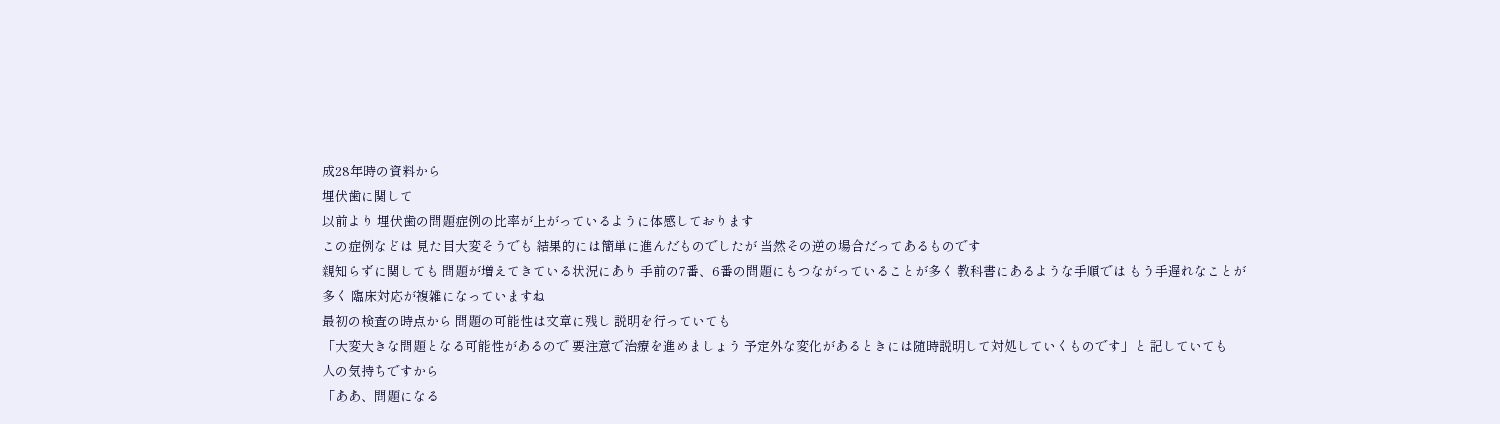成28年時の資料から
埋伏歯に関して
以前より 埋伏歯の問題症例の比率が上がっているように体感しております
この症例などは 見た目大変そうでも 結果的には簡単に進んだものでしたが 当然その逆の場合だってあるものです
親知らずに関しても 問題が増えてきている状況にあり 手前の7番、6番の問題にもつながっていることが多く 教科書にあるような手順では もう手遅れなことが多く 臨床対応が複雑になっていますね
最初の検査の時点から 問題の可能性は文章に残し 説明を行っていても
「大変大きな問題となる可能性があるので 要注意で治療を進めましょう 予定外な変化があるときには随時説明して対処していくものです」と 記していても
人の気持ちですから
「ああ、問題になる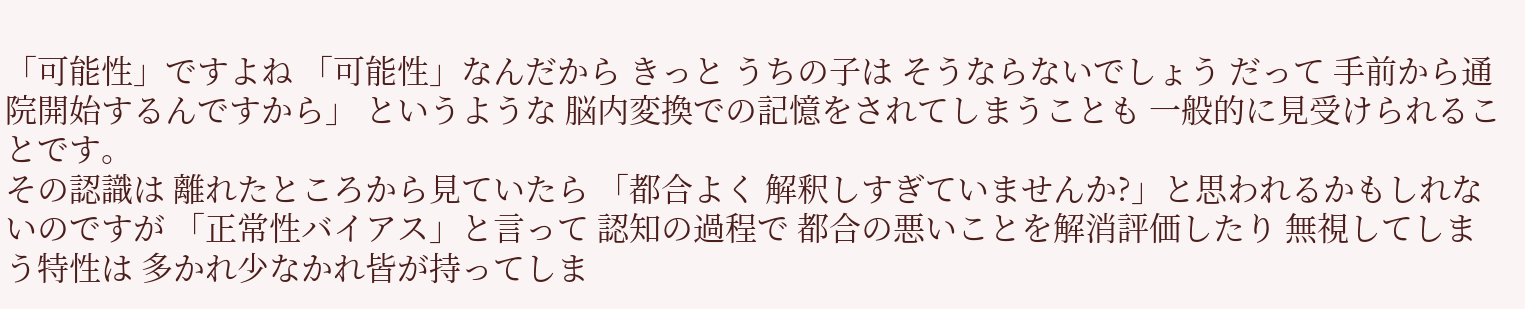「可能性」ですよね 「可能性」なんだから きっと うちの子は そうならないでしょう だって 手前から通院開始するんですから」 というような 脳内変換での記憶をされてしまうことも 一般的に見受けられることです。
その認識は 離れたところから見ていたら 「都合よく 解釈しすぎていませんか?」と思われるかもしれないのですが 「正常性バイアス」と言って 認知の過程で 都合の悪いことを解消評価したり 無視してしまう特性は 多かれ少なかれ皆が持ってしま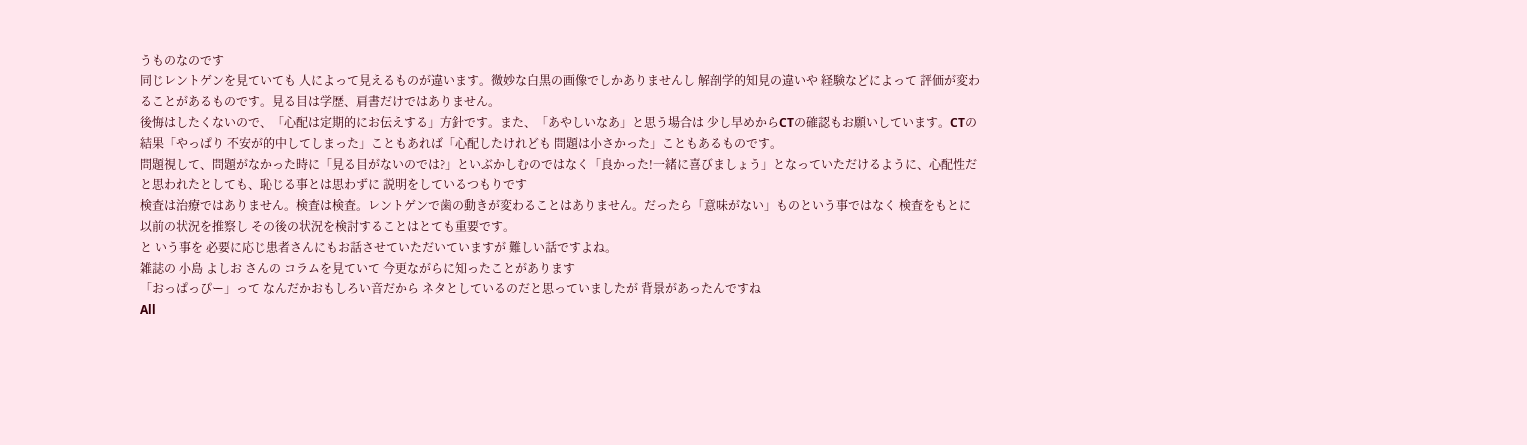うものなのです
同じレントゲンを見ていても 人によって見えるものが違います。微妙な白黒の画像でしかありませんし 解剖学的知見の違いや 経験などによって 評価が変わることがあるものです。見る目は学歴、肩書だけではありません。
後悔はしたくないので、「心配は定期的にお伝えする」方針です。また、「あやしいなあ」と思う場合は 少し早めからCTの確認もお願いしています。CTの結果「やっぱり 不安が的中してしまった」こともあれば「心配したけれども 問題は小さかった」こともあるものです。
問題視して、問題がなかった時に「見る目がないのでは?」といぶかしむのではなく「良かった!一緒に喜びましょう」となっていただけるように、心配性だと思われたとしても、恥じる事とは思わずに 説明をしているつもりです
検査は治療ではありません。検査は検査。レントゲンで歯の動きが変わることはありません。だったら「意味がない」ものという事ではなく 検査をもとに以前の状況を推察し その後の状況を検討することはとても重要です。
と いう事を 必要に応じ患者さんにもお話させていただいていますが 難しい話ですよね。
雑誌の 小島 よしお さんの コラムを見ていて 今更ながらに知ったことがあります
「おっぱっぴー」って なんだかおもしろい音だから ネタとしているのだと思っていましたが 背景があったんですね
All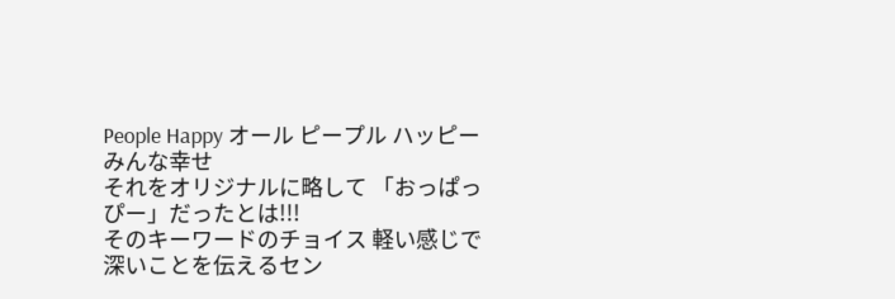People Happy オール ピープル ハッピー みんな幸せ
それをオリジナルに略して 「おっぱっぴー」だったとは!!!
そのキーワードのチョイス 軽い感じで深いことを伝えるセン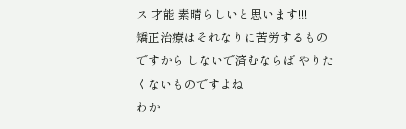ス 才能 素晴らしいと思います!!!
矯正治療はそれなりに苦労するものですから しないで済むならば やりたくないものですよね
わか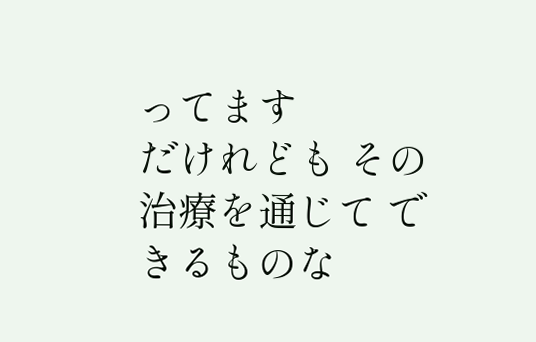ってます
だけれども その治療を通じて できるものな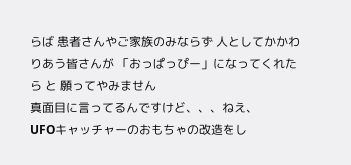らば 患者さんやご家族のみならず 人としてかかわりあう皆さんが 「おっぱっぴー」になってくれたら と 願ってやみません
真面目に言ってるんですけど、、、ねえ、
UFOキャッチャーのおもちゃの改造をし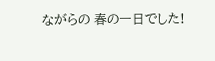ながらの 春の一日でした!